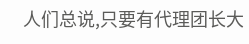人们总说,只要有代理团长大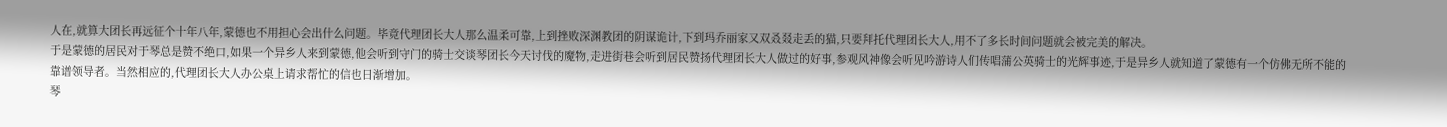人在,就算大团长再远征个十年八年,蒙德也不用担心会出什么问题。毕竟代理团长大人那么温柔可靠,上到挫败深渊教团的阴谋诡计,下到玛乔丽家又双叒叕走丢的猫,只要拜托代理团长大人,用不了多长时间问题就会被完美的解决。
于是蒙德的居民对于琴总是赞不绝口,如果一个异乡人来到蒙德,他会听到守门的骑士交谈琴团长今天讨伐的魔物,走进街巷会听到居民赞扬代理团长大人做过的好事,参观风神像会听见吟游诗人们传唱蒲公英骑士的光辉事迹,于是异乡人就知道了蒙德有一个仿佛无所不能的靠谱领导者。当然相应的,代理团长大人办公桌上请求帮忙的信也日渐增加。
琴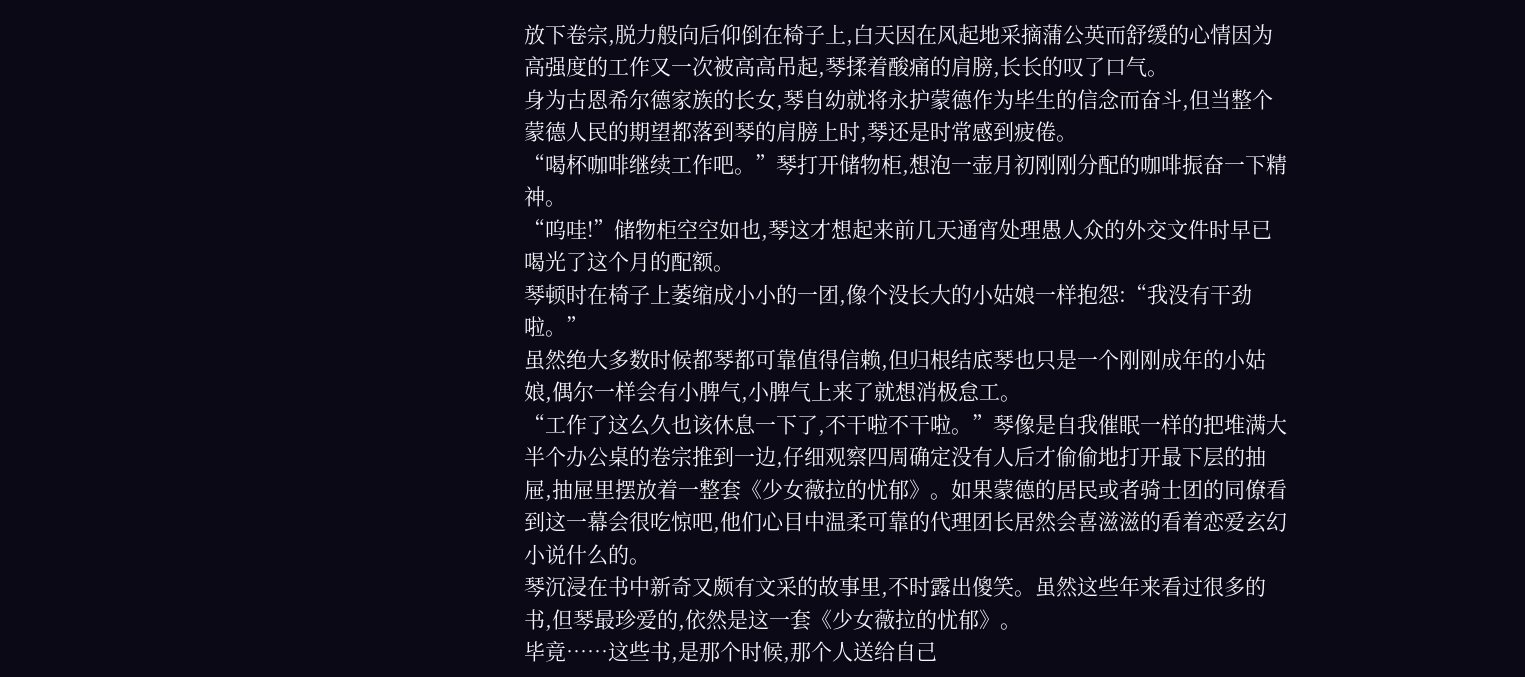放下卷宗,脱力般向后仰倒在椅子上,白天因在风起地采摘蒲公英而舒缓的心情因为高强度的工作又一次被高高吊起,琴揉着酸痛的肩膀,长长的叹了口气。
身为古恩希尔德家族的长女,琴自幼就将永护蒙德作为毕生的信念而奋斗,但当整个蒙德人民的期望都落到琴的肩膀上时,琴还是时常感到疲倦。
“喝杯咖啡继续工作吧。”琴打开储物柜,想泡一壶月初刚刚分配的咖啡振奋一下精神。
“呜哇!”储物柜空空如也,琴这才想起来前几天通宵处理愚人众的外交文件时早已喝光了这个月的配额。
琴顿时在椅子上萎缩成小小的一团,像个没长大的小姑娘一样抱怨:“我没有干劲啦。”
虽然绝大多数时候都琴都可靠值得信赖,但归根结底琴也只是一个刚刚成年的小姑娘,偶尔一样会有小脾气,小脾气上来了就想消极怠工。
“工作了这么久也该休息一下了,不干啦不干啦。”琴像是自我催眠一样的把堆满大半个办公桌的卷宗推到一边,仔细观察四周确定没有人后才偷偷地打开最下层的抽屉,抽屉里摆放着一整套《少女薇拉的忧郁》。如果蒙德的居民或者骑士团的同僚看到这一幕会很吃惊吧,他们心目中温柔可靠的代理团长居然会喜滋滋的看着恋爱玄幻小说什么的。
琴沉浸在书中新奇又颇有文采的故事里,不时露出傻笑。虽然这些年来看过很多的书,但琴最珍爱的,依然是这一套《少女薇拉的忧郁》。
毕竟……这些书,是那个时候,那个人送给自己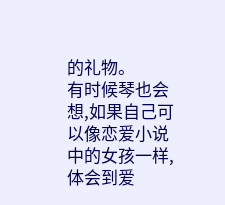的礼物。
有时候琴也会想,如果自己可以像恋爱小说中的女孩一样,体会到爱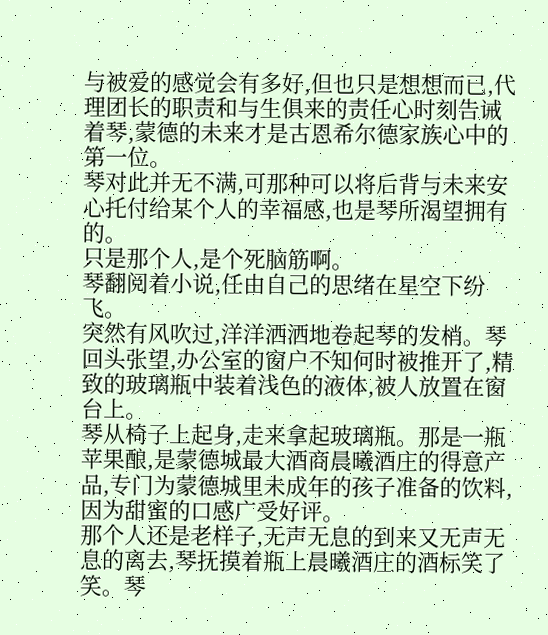与被爱的感觉会有多好,但也只是想想而已,代理团长的职责和与生俱来的责任心时刻告诫着琴,蒙德的未来才是古恩希尔德家族心中的第一位。
琴对此并无不满,可那种可以将后背与未来安心托付给某个人的幸福感,也是琴所渴望拥有的。
只是那个人,是个死脑筋啊。
琴翻阅着小说,任由自己的思绪在星空下纷飞。
突然有风吹过,洋洋洒洒地卷起琴的发梢。琴回头张望,办公室的窗户不知何时被推开了,精致的玻璃瓶中装着浅色的液体,被人放置在窗台上。
琴从椅子上起身,走来拿起玻璃瓶。那是一瓶苹果酿,是蒙德城最大酒商晨曦酒庄的得意产品,专门为蒙德城里未成年的孩子准备的饮料,因为甜蜜的口感广受好评。
那个人还是老样子,无声无息的到来又无声无息的离去,琴抚摸着瓶上晨曦酒庄的酒标笑了笑。琴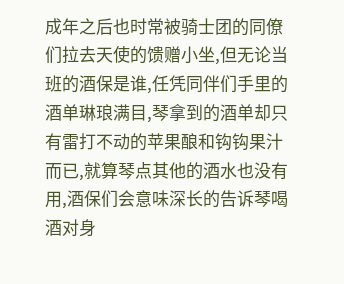成年之后也时常被骑士团的同僚们拉去天使的馈赠小坐,但无论当班的酒保是谁,任凭同伴们手里的酒单琳琅满目,琴拿到的酒单却只有雷打不动的苹果酿和钩钩果汁而已,就算琴点其他的酒水也没有用,酒保们会意味深长的告诉琴喝酒对身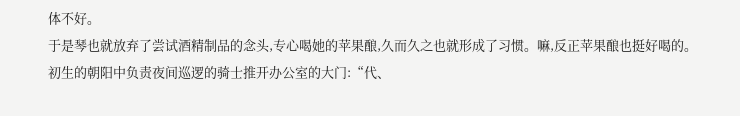体不好。
于是琴也就放弃了尝试酒精制品的念头,专心喝她的苹果酿,久而久之也就形成了习惯。嘛,反正苹果酿也挺好喝的。
初生的朝阳中负责夜间巡逻的骑士推开办公室的大门:“代、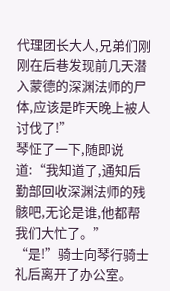代理团长大人,兄弟们刚刚在后巷发现前几天潜入蒙德的深渊法师的尸体,应该是昨天晚上被人讨伐了!”
琴怔了一下,随即说道:“我知道了,通知后勤部回收深渊法师的残骸吧,无论是谁,他都帮我们大忙了。”
“是!”骑士向琴行骑士礼后离开了办公室。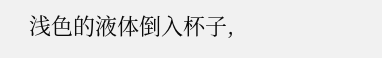浅色的液体倒入杯子,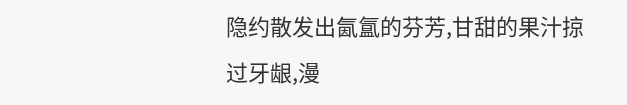隐约散发出氤氲的芬芳,甘甜的果汁掠过牙龈,漫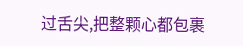过舌尖,把整颗心都包裹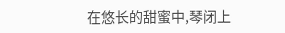在悠长的甜蜜中,琴闭上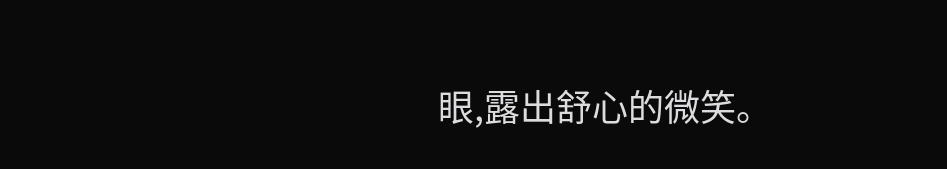眼,露出舒心的微笑。